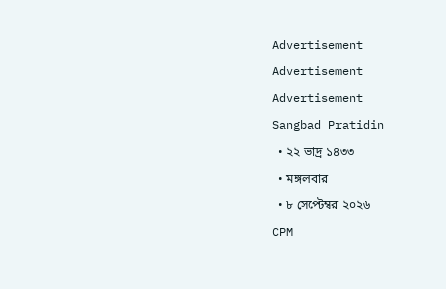Advertisement
Advertisement
Advertisement
Sangbad Pratidin
  • ২২ ভাদ্র ১৪৩৩
  • মঙ্গলবার
  • ৮ সেপ্টেম্বর ২০২৬
CPM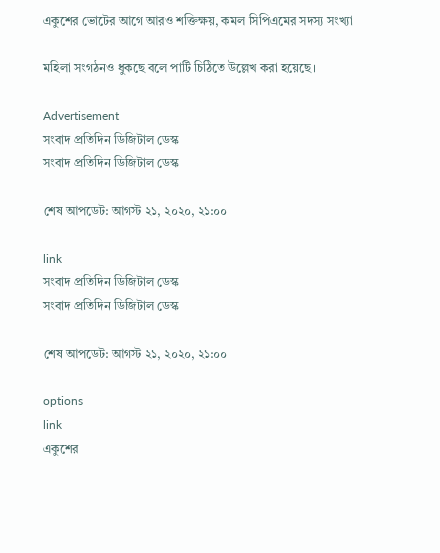একুশের ভোটের আগে আরও শক্তিক্ষয়, কমল সিপিএমের সদস্য সংখ্যা

মহিলা সংগঠনও ধুকছে বলে পার্টি চিঠিতে উল্লেখ করা হয়েছে।

Advertisement
সংবাদ প্রতিদিন ডিজিটাল ডেস্ক
সংবাদ প্রতিদিন ডিজিটাল ডেস্ক

শেষ আপডেট: আগস্ট ২১, ২০২০, ২১:০০

link
সংবাদ প্রতিদিন ডিজিটাল ডেস্ক
সংবাদ প্রতিদিন ডিজিটাল ডেস্ক

শেষ আপডেট: আগস্ট ২১, ২০২০, ২১:০০

options
link
একুশের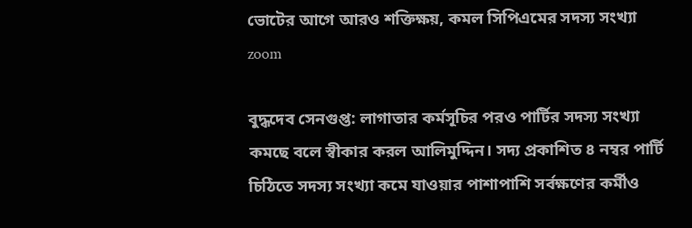ভোটের আগে আরও শক্তিক্ষয়, কমল সিপিএমের সদস্য সংখ্যা zoom

বুদ্ধদেব সেনগুপ্ত: লাগাতার কর্মসূচির পরও পার্টির সদস্য সংখ্যা কমছে বলে স্বীকার করল আলিমুদ্দিন। সদ্য প্রকাশিত ৪ নম্বর পার্টি চিঠিতে সদস্য সংখ্যা কমে যাওয়ার পাশাপাশি সর্বক্ষণের কর্মীও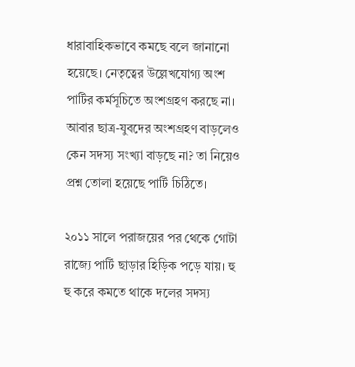ধারাবাহিকভাবে কমছে বলে জানানো হয়েছে। নেতৃত্বের উল্লেখযোগ্য অংশ পার্টির কর্মসূচিতে অংশগ্রহণ করছে না। আবার ছাত্র-যুবদের অংশগ্রহণ বাড়লেও কেন সদস্য সংখ্যা বাড়ছে না? তা নিয়েও প্রশ্ন তোলা হয়েছে পার্টি চিঠিতে।

২০১১ সালে পরাজয়ের পর থেকে গোটা রাজ্যে পার্টি ছাড়ার হিড়িক পড়ে যায়। হু হু করে কমতে থাকে দলের সদস্য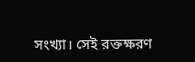সংখ্যা। সেই রক্তক্ষরণ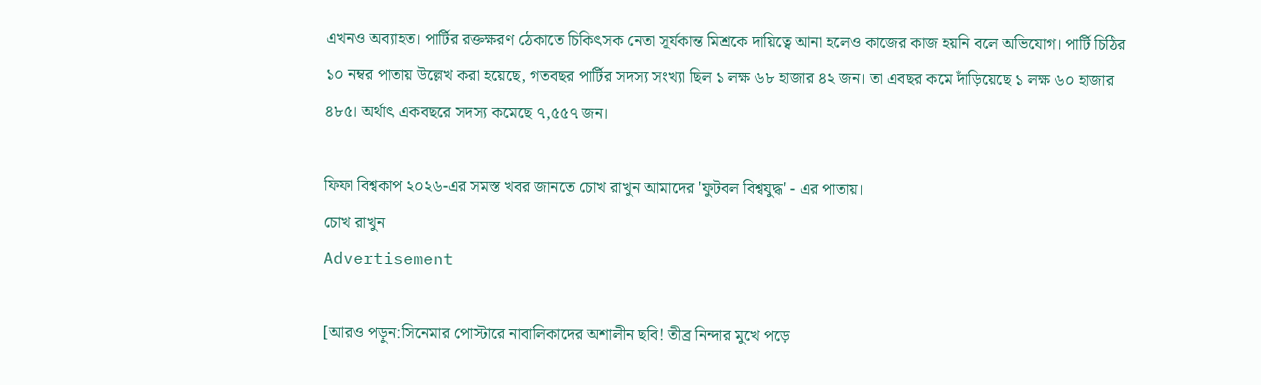এখনও অব্যাহত। পার্টির রক্তক্ষরণ ঠেকাতে চিকিৎসক নেতা সূর্যকান্ত মিশ্রকে দায়িত্বে আনা হলেও কাজের কাজ হয়নি বলে অভিযোগ। পার্টি চিঠির ১০ নম্বর পাতায় উল্লেখ করা হয়েছে, গতবছর পার্টির সদস্য সংখ্যা ছিল ১ লক্ষ ৬৮ হাজার ৪২ জন। তা এবছর কমে দাঁড়িয়েছে ১ লক্ষ ৬০ হাজার ৪৮৫। অর্থাৎ একবছরে সদস্য কমেছে ৭,৫৫৭ জন।

ফিফা বিশ্বকাপ ২০২৬-এর সমস্ত খবর জানতে চোখ রাখুন আমাদের 'ফুটবল বিশ্বযুদ্ধ' - এর পাতায়।
চোখ রাখুন
Advertisement

[আরও পড়ুন:সিনেমার পোস্টারে নাবালিকাদের অশালীন ছবি! তীব্র নিন্দার মুখে পড়ে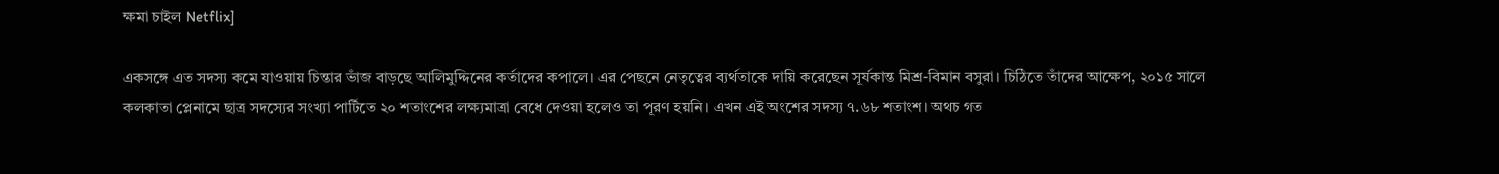ক্ষমা চাইল Netflix]

একসঙ্গে এত সদস্য কমে যাওয়ায় চিন্তার ভাঁজ বাড়ছে আলিমুদ্দিনের কর্তাদের কপালে। এর পেছনে নেতৃত্বের ব্যর্থতাকে দায়ি করেছেন সূর্যকান্ত মিশ্র-বিমান বসুরা। চিঠিতে তাঁদের আক্ষেপ, ২০১৫ সালে কলকাতা প্লেনামে ছাত্র সদস্যের সংখ্যা পার্টিতে ২০ শতাংশের লক্ষ্যমাত্রা বেধে দেওয়া হলেও তা পূরণ হয়নি। এখন এই অংশের সদস্য ৭.৬৮ শতাংশ। অথচ গত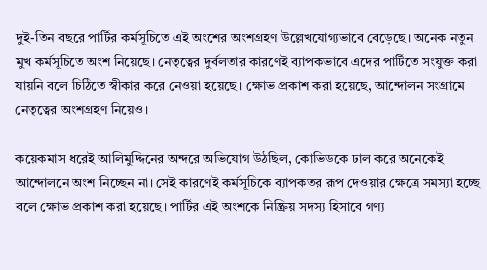দুই-তিন বছরে পার্টির কর্মসূচিতে এই অংশের অংশগ্রহণ উল্লেখযোগ্যভাবে বেড়েছে। অনেক নতুন মুখ কর্মসূচিতে অংশ নিয়েছে। নেতৃত্বের দুর্বলতার কারণেই ব্যাপকভাবে এদের পার্টিতে সংযুক্ত করা যায়নি বলে চিঠিতে স্বীকার করে নেওয়া হয়েছে। ক্ষোভ প্রকাশ করা হয়েছে, আন্দোলন সংগ্রামে নেতৃত্বের অংশগ্রহণ নিয়েও।

কয়েকমাস ধরেই আলিমুদ্দিনের অন্দরে অভিযোগ উঠছিল, কোভিডকে ঢাল করে অনেকেই আন্দোলনে অংশ নিচ্ছেন না। সেই কারণেই কর্মসূচিকে ব্যাপকতর রূপ দেওয়ার ক্ষেত্রে সমস্যা হচ্ছে বলে ক্ষোভ প্রকাশ করা হয়েছে। পার্টির এই অংশকে নিষ্ক্রিয় সদস্য হিসাবে গণ্য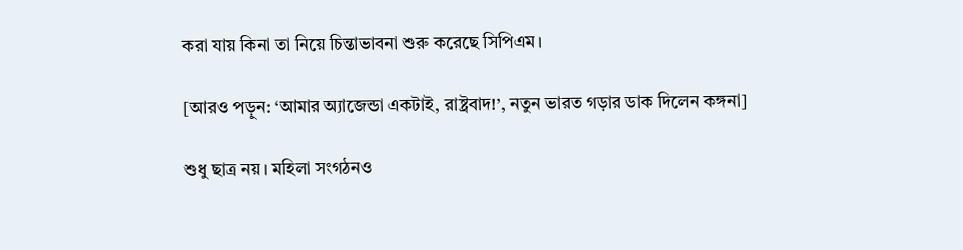করা যায় কিনা তা নিয়ে চিন্তাভাবনা শুরু করেছে সিপিএম।

[আরও পড়ুন: ‘আমার অ্যাজেন্ডা একটাই, রাষ্ট্রবাদ!’, নতুন ভারত গড়ার ডাক দিলেন কঙ্গনা]

শুধু ছাত্র নয়। মহিলা সংগঠনও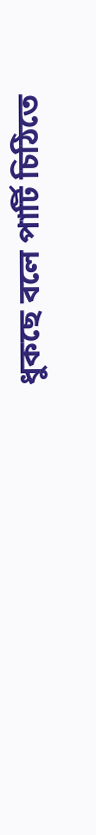ধুকছে বলে পার্টি চিঠিতে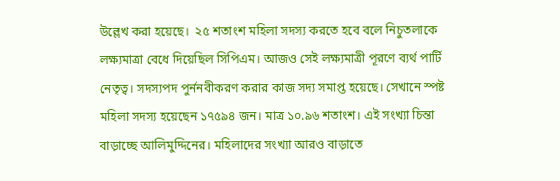উল্লেখ করা হয়েছে।  ২৫ শতাংশ মহিলা সদস্য করতে হবে বলে নিচুতলাকে লক্ষ্যমাত্রা বেধে দিয়েছিল সিপিএম। আজও সেই লক্ষ্যমাত্রী পূরণে ব্যর্থ পার্টি নেতৃত্ব। সদস্যপদ পুর্ননবীকরণ করার কাজ সদ্য সমাপ্ত হয়েছে। সেখানে স্পষ্ট মহিলা সদস্য হয়েছেন ১৭৫৯৪ জন। মাত্র ১০.৯৬ শতাংশ। এই সংখ্যা চিন্তা বাড়াচ্ছে আলিমুদ্দিনের। মহিলাদের সংখ্যা আরও বাড়াতে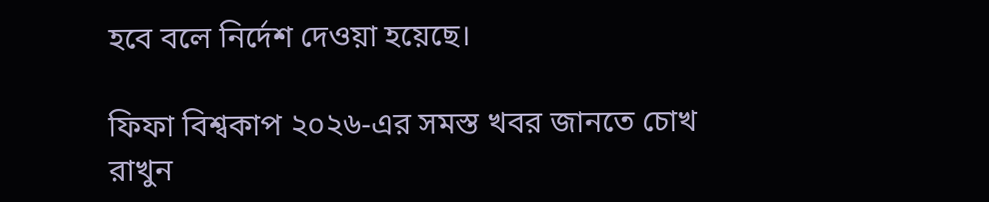হবে বলে নির্দেশ দেওয়া হয়েছে।

ফিফা বিশ্বকাপ ২০২৬-এর সমস্ত খবর জানতে চোখ রাখুন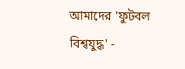আমাদের 'ফুটবল বিশ্বযুদ্ধ' -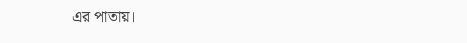এর পাতায়।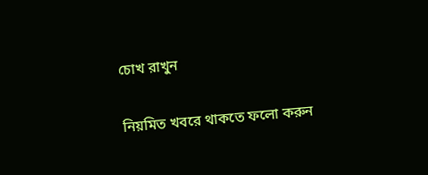চোখ রাখুন

নিয়মিত খবরে থাকতে ফলো করুন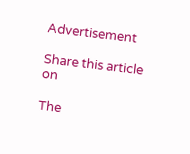Advertisement

Share this article on

The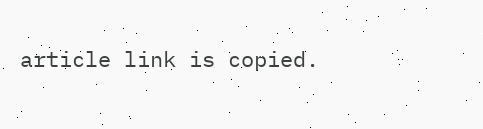article link is copied.